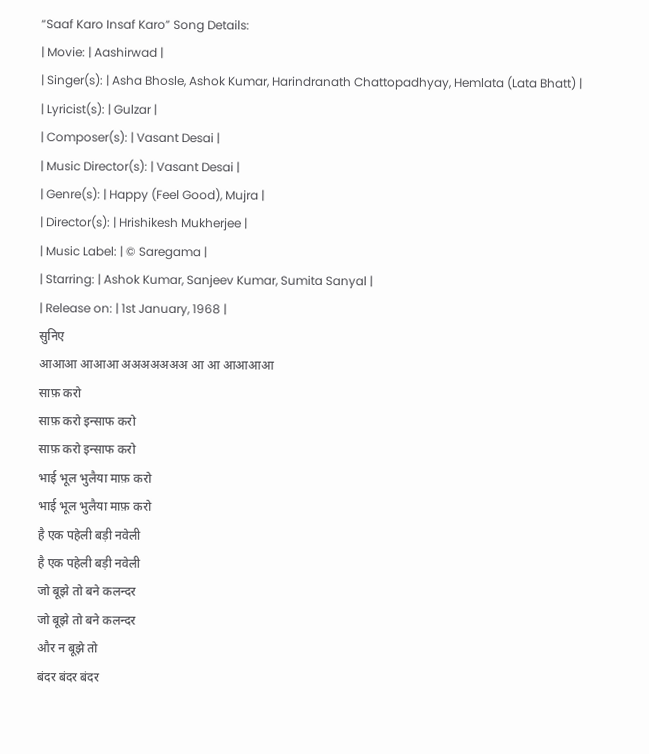“Saaf Karo Insaf Karo” Song Details:
| Movie: | Aashirwad |
| Singer(s): | Asha Bhosle, Ashok Kumar, Harindranath Chattopadhyay, Hemlata (Lata Bhatt) |
| Lyricist(s): | Gulzar |
| Composer(s): | Vasant Desai |
| Music Director(s): | Vasant Desai |
| Genre(s): | Happy (Feel Good), Mujra |
| Director(s): | Hrishikesh Mukherjee |
| Music Label: | © Saregama |
| Starring: | Ashok Kumar, Sanjeev Kumar, Sumita Sanyal |
| Release on: | 1st January, 1968 |
सुनिए
आआआ आआआ अअअअअअअ आ आ आआआआ
साफ़ करो
साफ़ करो इन्साफ करो
साफ़ करो इन्साफ करो
भाई भूल भुलैया माफ़ करो
भाई भूल भुलैया माफ़ करो
है एक पहेली बड़ी नवेली
है एक पहेली बड़ी नवेली
जो बूझे तो बने कलन्दर
जो बूझे तो बने कलन्दर
और न बूझे तो
बंदर बंदर बंदर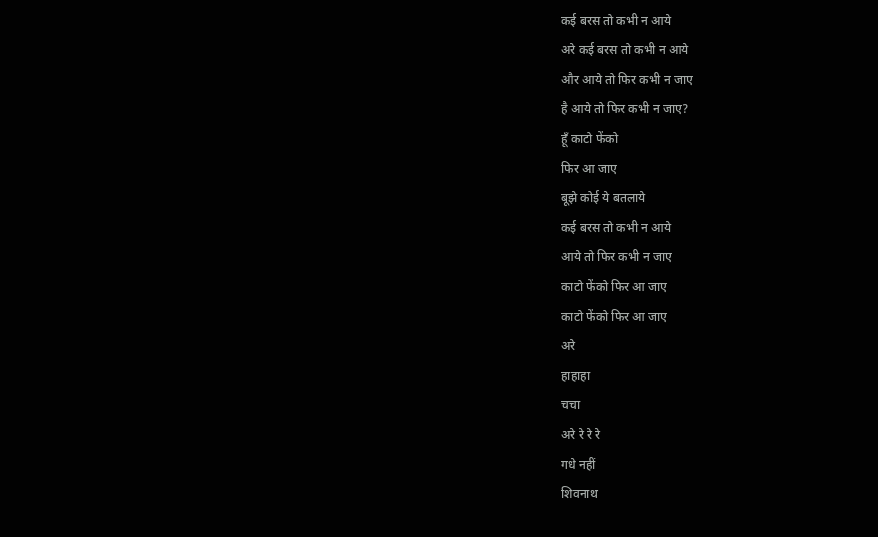कई बरस तो कभी न आये
अरे कई बरस तो कभी न आये
और आये तो फिर कभी न जाए
है आये तो फिर कभी न जाए?
हूँ काटो फेंको
फिर आ जाए
बूझे कोई ये बतलाये
कई बरस तो कभी न आये
आये तो फिर कभी न जाए
काटो फेंको फिर आ जाए
काटो फेंको फिर आ जाए
अरे
हाहाहा
चचा
अरे रे रे रे
गधे नहीं
शिवनाथ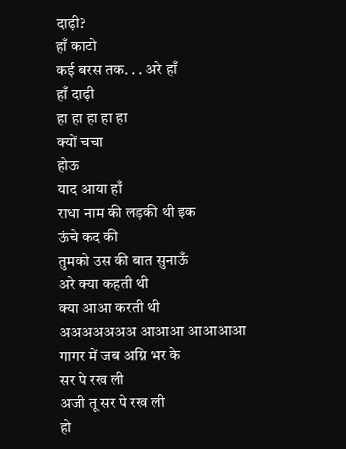दाढ़ी?
हाँ काटो
कई बरस तक. . . अरे हाँ
हाँ दाढ़ी
हा हा हा हा हा
क्यों चचा
होऊ
याद आया हाँ
राधा नाम की लड़की थी इक
ऊंचे कद की
तुमको उस की बात सुनाऊँ
अरे क्या कहती थी
क्या आआ करती थी
अअअअअअअ आआआ आआआआ
गागर में जब अग्नि भर के
सर पे रख ली
अजी तू सर पे रख ली
हो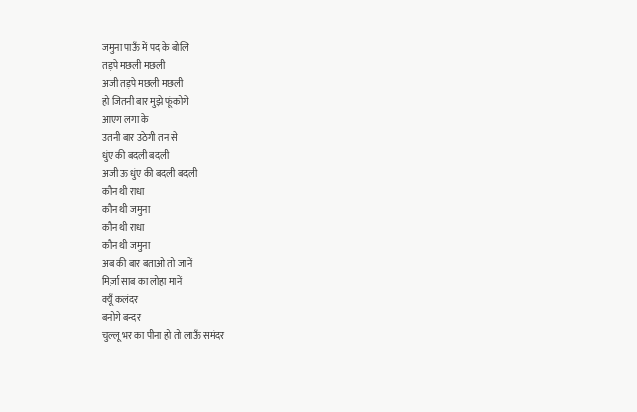जमुना पाऊँ में पद के बोलि
तड़पे मछली मछली
अजी तड़पे मछली मछली
हो जितनी बार मुझे फूंकोगे
आएग लगा के
उतनी बार उठेगी तन से
धुंए की बदली बदली
अजी ऊ धुंए की बदली बदली
कौन थी राधा
कौन थी जमुना
कौन थी राधा
कौन थी जमुना
अब की बार बताओ तो जानें
मिर्ज़ा साब का लोहा मानें
क्यूँ कलंदर
बनोगे बन्दर
चुल्लू भर का पीना हो तो लाऊँ समंदर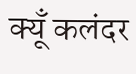क्यूँ कलंदर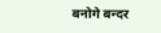बनोगे बन्दर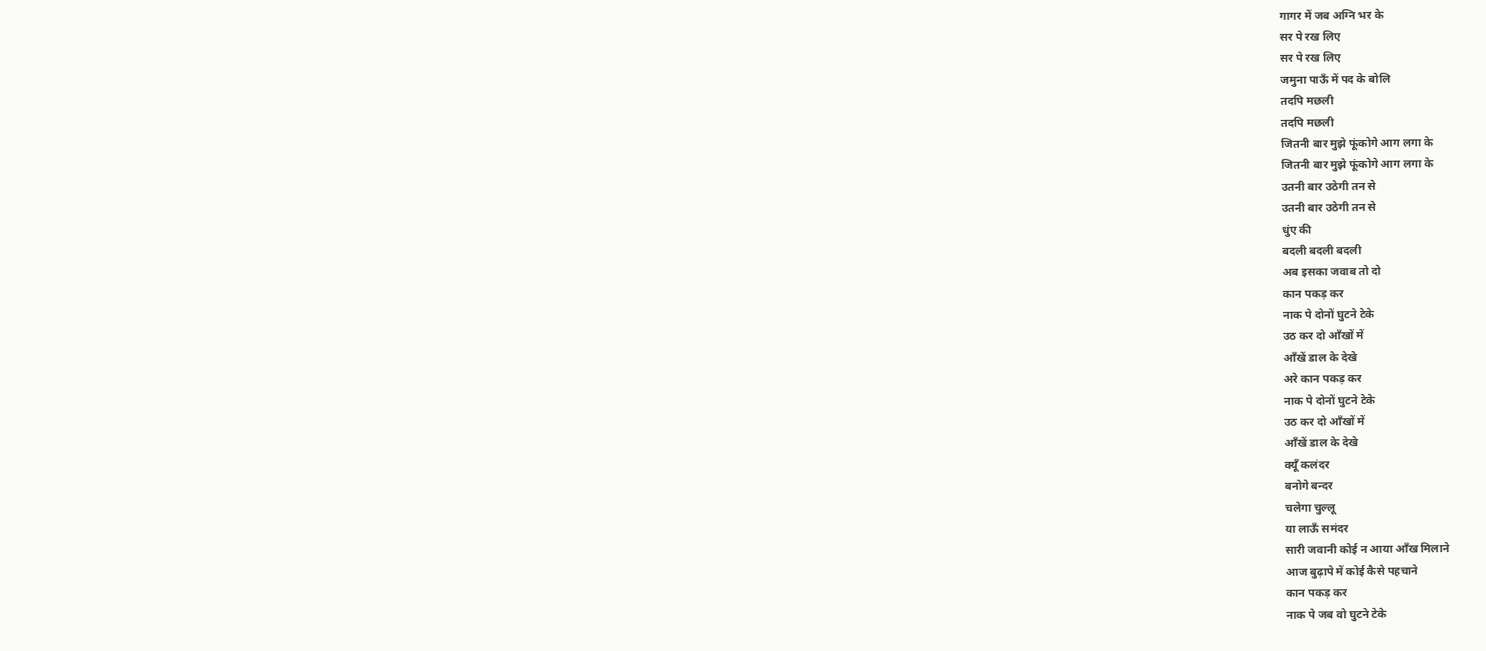गागर में जब अग्नि भर के
सर पे रख लिए
सर पे रख लिए
जमुना पाऊँ में पद के बोलि
तदपि मछली
तदपि मछली
जितनी बार मुझे फूंकोगे आग लगा के
जितनी बार मुझे फूंकोगे आग लगा के
उतनी बार उठेगी तन से
उतनी बार उठेगी तन से
धुंए की
बदली बदली बदली
अब इसका जवाब तो दो
कान पकड़ कर
नाक पे दोनों घुटने टेके
उठ कर दो आँखों में
आँखें डाल के देखे
अरे कान पकड़ कर
नाक पे दोनों घुटने टेके
उठ कर दो आँखों में
आँखें डाल के देखे
क्यूँ कलंदर
बनोगे बन्दर
चलेगा चुल्लू
या लाऊँ समंदर
सारी जवानी कोई न आया आँख मिलाने
आज बुढ़ापे में कोई कैसे पहचाने
कान पकड़ कर
नाक पे जब वो घुटने टेके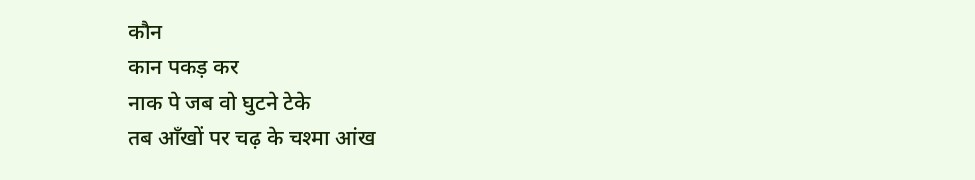कौन
कान पकड़ कर
नाक पे जब वो घुटने टेके
तब आँखों पर चढ़ के चश्मा आंख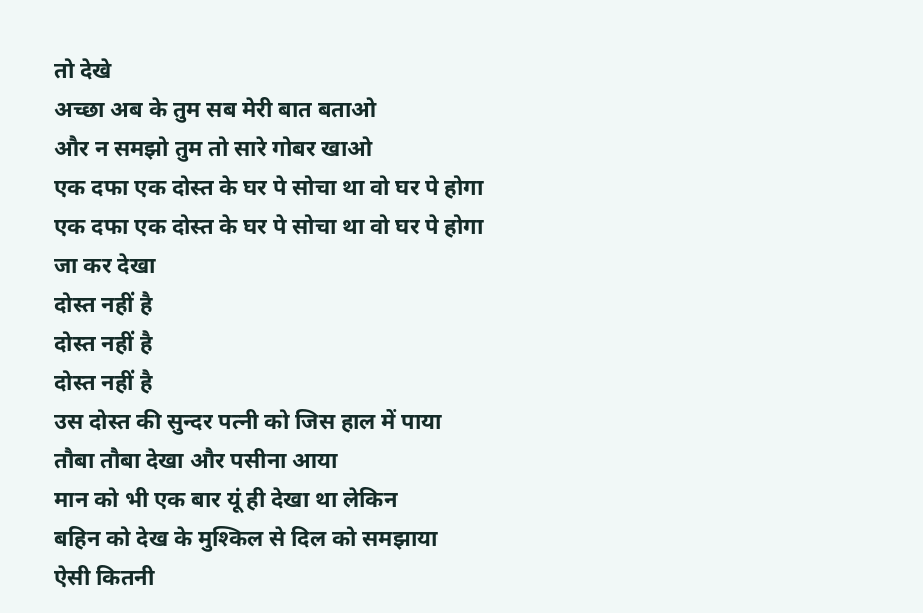तो देखे
अच्छा अब के तुम सब मेरी बात बताओ
और न समझो तुम तो सारे गोबर खाओ
एक दफा एक दोस्त के घर पे सोचा था वो घर पे होगा
एक दफा एक दोस्त के घर पे सोचा था वो घर पे होगा
जा कर देखा
दोस्त नहीं है
दोस्त नहीं है
दोस्त नहीं है
उस दोस्त की सुन्दर पत्नी को जिस हाल में पाया
तौबा तौबा देखा और पसीना आया
मान को भी एक बार यूं ही देखा था लेकिन
बहिन को देख के मुश्किल से दिल को समझाया
ऐसी कितनी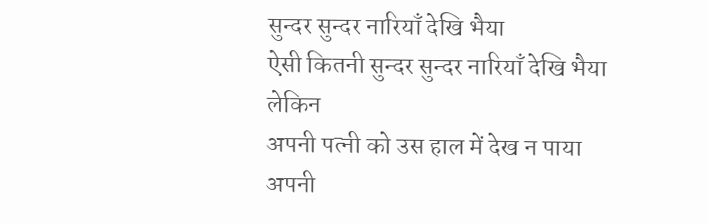सुन्दर सुन्दर नारियाँ देखि भैया
ऐसी कितनी सुन्दर सुन्दर नारियाँ देखि भैया
लेकिन
अपनी पत्नी को उस हाल में देख न पाया
अपनी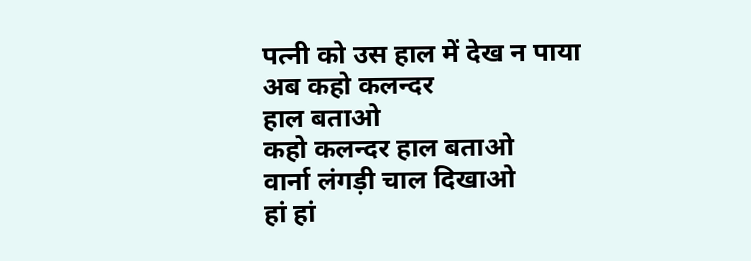पत्नी को उस हाल में देख न पाया
अब कहो कलन्दर
हाल बताओ
कहो कलन्दर हाल बताओ
वार्ना लंगड़ी चाल दिखाओ
हां हां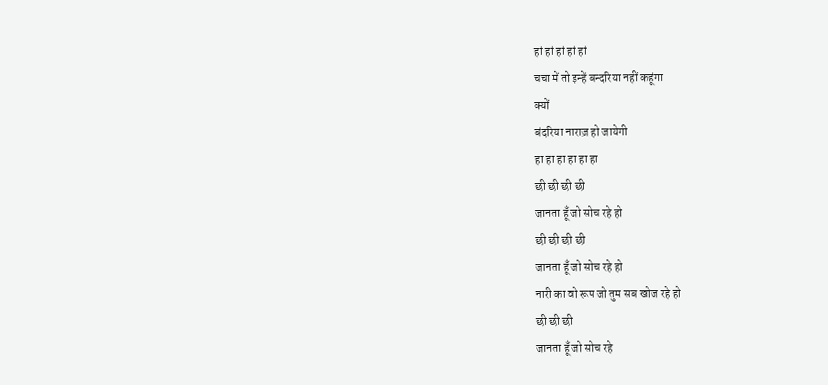हां हां हां हां हां
चचा में तो इन्हें बन्दरिया नहीं कहूंगा
क्यों
बंदरिया नाराज़ हो जायेगी
हा हा हा हा हा हा
छी छी छी छी
जानता हूँ जो सोच रहे हो
छी छी छी छी
जानता हूँ जो सोच रहे हो
नारी का वो रूप जो तुम सब खोज रहे हो
छी छी छी
जानता हूँ जो सोच रहे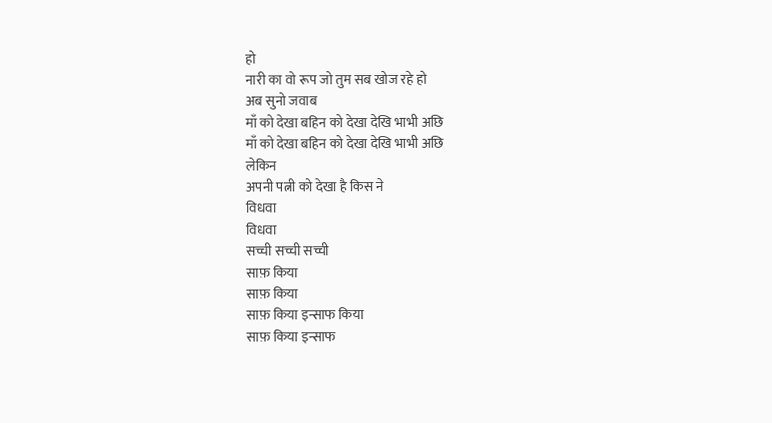हो
नारी का वो रूप जो तुम सब खोज रहे हो
अब सुनो जवाब
माँ को देखा बहिन को देखा देखि भाभी अछि
माँ को देखा बहिन को देखा देखि भाभी अछि
लेकिन
अपनी पत्नी को देखा है किस ने
विधवा
विधवा
सच्ची सच्ची सच्ची
साफ़ किया
साफ़ किया
साफ़ किया इन्साफ किया
साफ़ किया इन्साफ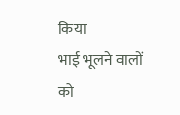किया
भाई भूलने वालों को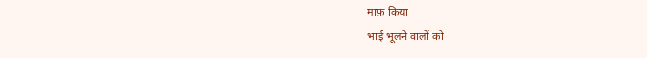माफ़ किया
भाई भूलने वालों को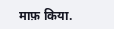माफ़ किया.